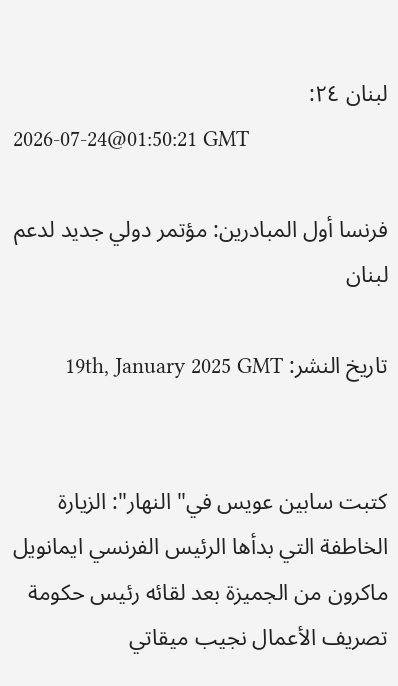لبنان ٢٤:
2026-07-24@01:50:21 GMT

فرنسا أول المبادرين: مؤتمر دولي جديد لدعم لبنان

تاريخ النشر: 19th, January 2025 GMT


كتبت سابين عويس في" النهار": الزيارة الخاطفة التي بدأها الرئيس الفرنسي ايمانويل ماكرون من الجميزة بعد لقائه رئيس حكومة تصريف الأعمال نجيب ميقاتي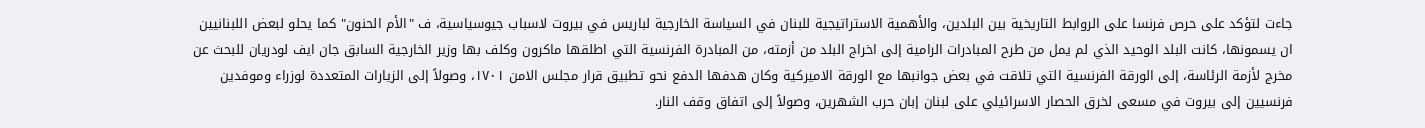جاءت لتؤكد على حرص فرنسا على الروابط التاريخية بين البلدين، والأهمية الاستراتيجية للبنان في السياسة الخارجية لباريس في بيروت لاسباب جيوسياسية، ف "الأم الحنون" كما يحلو لبعض اللبنانيين ان يسمونها، كانت البلد الوحيد الذي لم يمل من طرح المبادرات الرامية إلى اخراج البلد من أزمته، من المبادرة الفرنسية التي اطلقها ماكرون وكلف بها وزير الخارجية السابق جان ايف لودريان للبحث عن مخرج لأزمة الرئاسة، إلى الورقة الفرنسية التي تلاقت في بعض جوانبها مع الورقة الاميركية وكان هدفها الدفع نحو تطبيق قرار مجلس الامن ١٧٠١، وصولاً إلى الزيارات المتعددة لوزراء وموفدين فرنسيين إلى بيروت في مسعى لخرق الحصار الاسرائيلي على لبنان إبان حرب الشهرين، وصولاً إلى اتفاق وقف النار.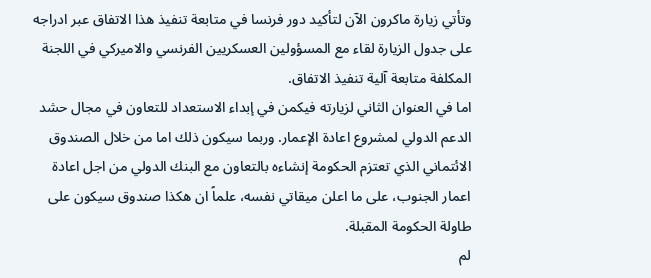وتأتي زيارة ماكرون الآن لتأكيد دور فرنسا في متابعة تنفيذ هذا الاتفاق عبر ادراجه على جدول الزيارة لقاء مع المسؤولين العسكريين الفرنسي والاميركي في اللجنة المكلفة متابعة آلية تنفيذ الاتفاق.
اما في العنوان الثاني لزيارته فيكمن في إبداء الاستعداد للتعاون في مجال حشد الدعم الدولي لمشروع اعادة الإعمار. وربما سيكون ذلك اما من خلال الصندوق الائتماني الذي تعتزم الحكومة إنشاءه بالتعاون مع البنك الدولي من اجل اعادة اعمار الجنوب، على ما اعلن ميقاتي نفسه، علماً ان هكذا صندوق سيكون على طاولة الحكومة المقبلة.
لم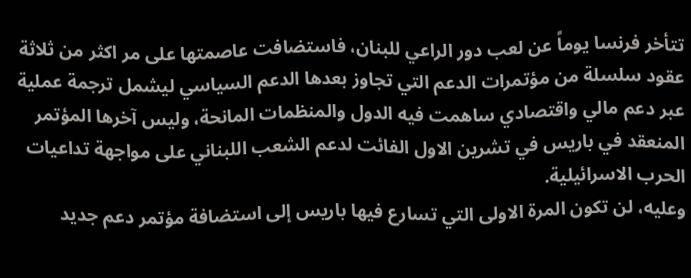تتأخر فرنسا يوماً عن لعب دور الراعي للبنان، فاستضافت عاصمتها على مر اكثر من ثلاثة عقود سلسلة من مؤتمرات الدعم التي تجاوز بعدها الدعم السياسي ليشمل ترجمة عملية عبر دعم مالي واقتصادي ساهمت فيه الدول والمنظمات المانحة، وليس آخرها المؤتمر المنعقد في باريس في تشرين الاول الفائت لدعم الشعب اللبناني على مواجهة تداعيات الحرب الاسرائيلية.
وعليه، لن تكون المرة الاولى التي تسارع فيها باريس إلى استضافة مؤتمر دعم جديد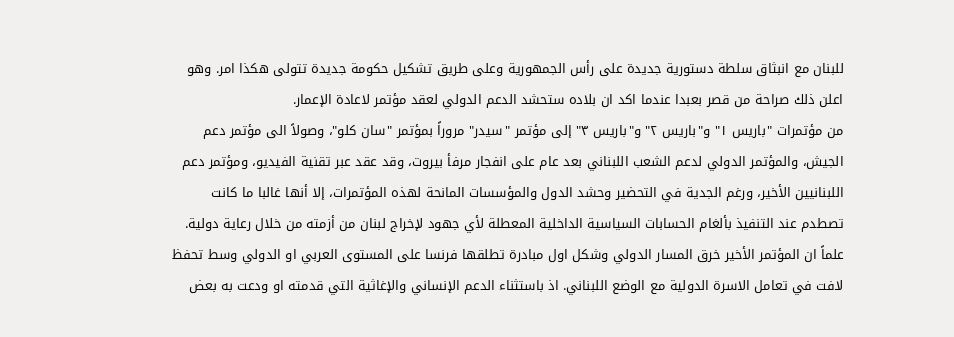للبنان مع انبثاق سلطة دستورية جديدة على رأس الجمهورية وعلى طريق تشكيل حكومة جديدة تتولى هكذا امر. وهو اعلن ذلك صراحة من قصر بعبدا عندما اكد ان بلاده ستحشد الدعم الدولي لعقد مؤتمر لاعادة الإعمار.
من مؤتمرات "باريس ١" و"باريس ٢" و"باريس ٣" إلى مؤتمر "سيدر" مروراً بمؤتمر "سان كلو"، وصولاً الى مؤتمر دعم الجيش، والمؤتمر الدولي لدعم الشعب اللبناني بعد عام على انفجار مرفأ بيروت، وقد عقد عبر تقنية الفيديو، ومؤتمر دعم اللبنانيين الأخير، ورغم الجدية في التحضير وحشد الدول والمؤسسات المانحة لهذه المؤتمرات، إلا أنها غالبا ما كانت تصطدم عند التنفيذ بألغام الحسابات السياسية الداخلية المعطلة لأي جهود لإخراج لبنان من أزمته من خلال رعاية دولية. علماً ان المؤتمر الأخير خرق المسار الدولي وشكل اول مبادرة تطلقها فرنسا على المستوى العربي او الدولي وسط تحفظ لافت في تعامل الاسرة الدولية مع الوضع اللبناني. اذ باستثناء الدعم الإنساني والإغاثية التي قدمته او ودعت به بعض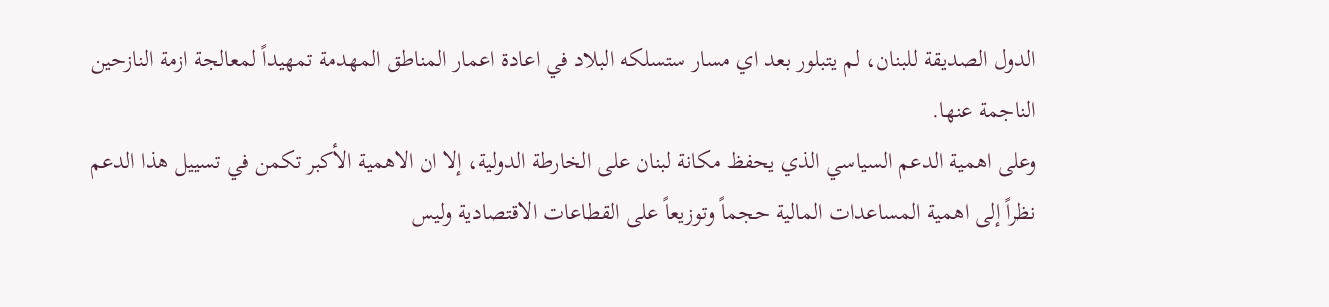الدول الصديقة للبنان، لم يتبلور بعد اي مسار ستسلكه البلاد في اعادة اعمار المناطق المهدمة تمهيداً لمعالجة ازمة النازحين الناجمة عنها.
وعلى اهمية الدعم السياسي الذي يحفظ مكانة لبنان على الخارطة الدولية، إلا ان الاهمية الأكبر تكمن في تسييل هذا الدعم نظراً إلى اهمية المساعدات المالية حجماً وتوزيعاً على القطاعات الاقتصادية وليس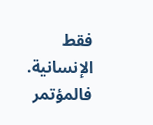فقط الإنسانية. فالمؤتمر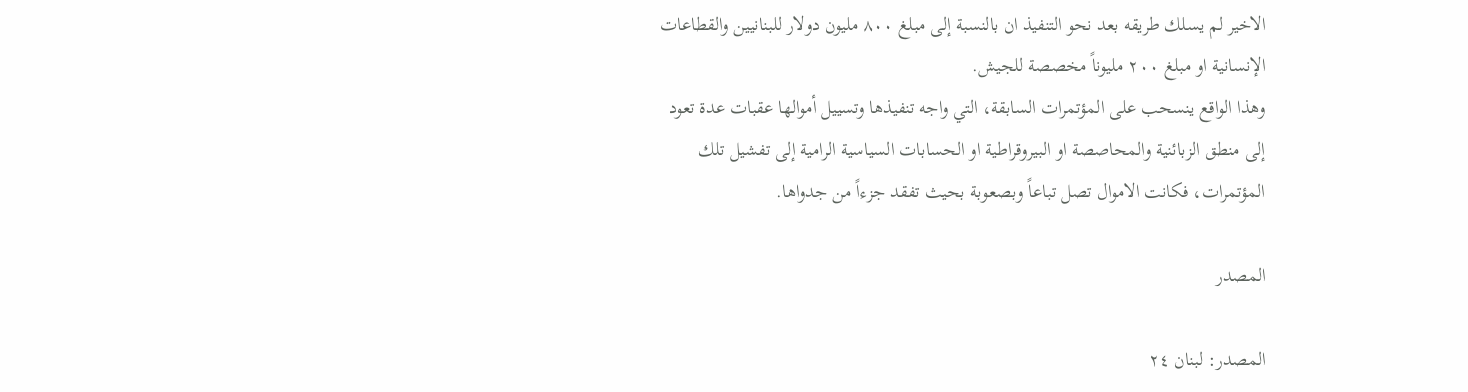الاخير لم يسلك طريقه بعد نحو التنفيذ ان بالنسبة إلى مبلغ ٨٠٠ مليون دولار للبنانيين والقطاعات الإنسانية او مبلغ ٢٠٠ مليوناً مخصصة للجيش.
وهذا الواقع ينسحب على المؤتمرات السابقة، التي واجه تنفيذها وتسييل أموالها عقبات عدة تعود إلى منطق الزبائنية والمحاصصة او البيروقراطية او الحسابات السياسية الرامية إلى تفشيل تلك المؤتمرات، فكانت الاموال تصل تباعاً وبصعوبة بحيث تفقد جزءاً من جدواها.

المصدر

المصدر: لبنان ٢٤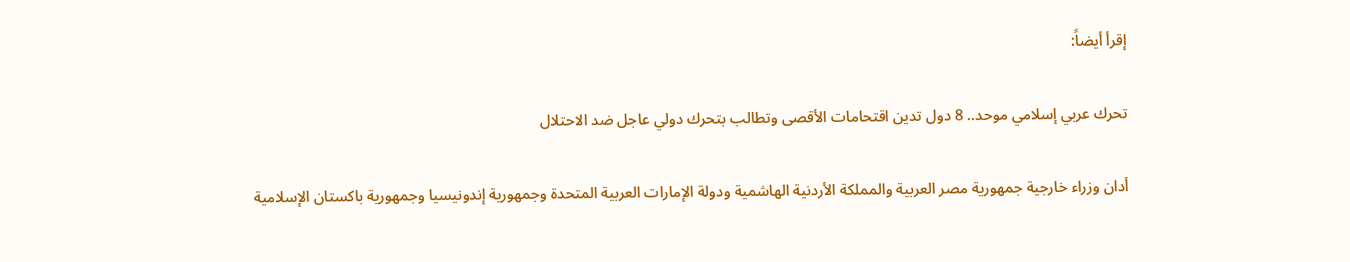إقرأ أيضاً:

تحرك عربي إسلامي موحد.. 8 دول تدين اقتحامات الأقصى وتطالب بتحرك دولي عاجل ضد الاحتلال

أدان وزراء خارجية جمهورية مصر العربية والمملكة الأردنية الهاشمية ودولة الإمارات العربية المتحدة وجمهورية إندونيسيا وجمهورية باكستان الإسلامية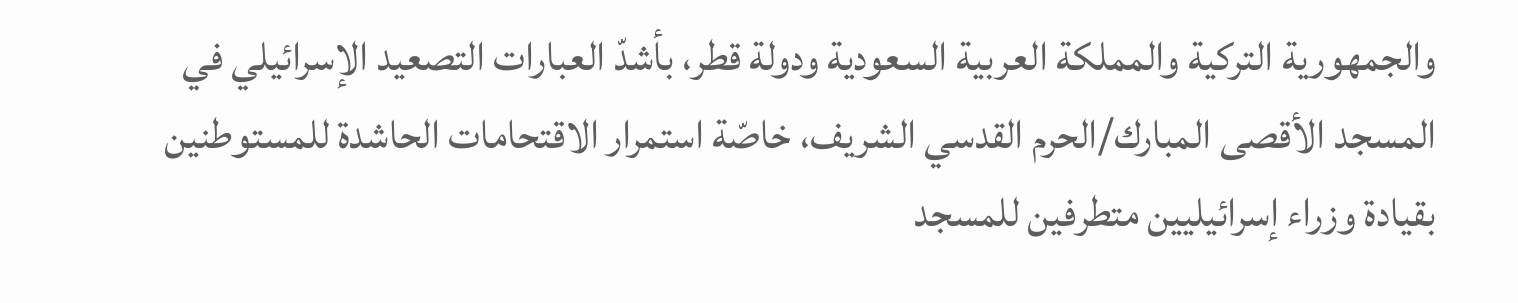والجمهورية التركية والمملكة العربية السعودية ودولة قطر، بأشدّ العبارات التصعيد الإسرائيلي في المسجد الأقصى المبارك/الحرم القدسي الشريف، خاصّة استمرار الاقتحامات الحاشدة للمستوطنين بقيادة وزراء إسرائيليين متطرفين للمسجد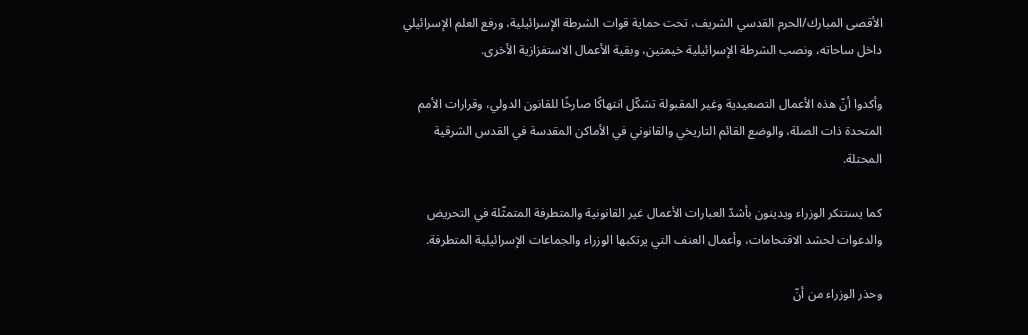الأقصى المبارك/الحرم القدسي الشريف، تحت حماية قوات الشرطة الإسرائيلية، ورفع العلم الإسرائيلي داخل ساحاته، ونصب الشرطة الإسرائيلية خيمتين، وبقية الأعمال الاستفزازية الأخرى.

وأكدوا أنّ هذه الأعمال التصعيدية وغير المقبولة تشكّل انتهاكًا صارخًا للقانون الدولي، وقرارات الأمم المتحدة ذات الصلة، والوضع القائم التاريخي والقانوني في الأماكن المقدسة في القدس الشرقية المحتلة.

كما يستنكر الوزراء ويدينون بأشدّ العبارات الأعمال غير القانونية والمتطرفة المتمثّلة في التحريض والدعوات لحشد الاقتحامات، وأعمال العنف التي يرتكبها الوزراء والجماعات الإسرائيلية المتطرفة.

وحذر الوزراء من أنّ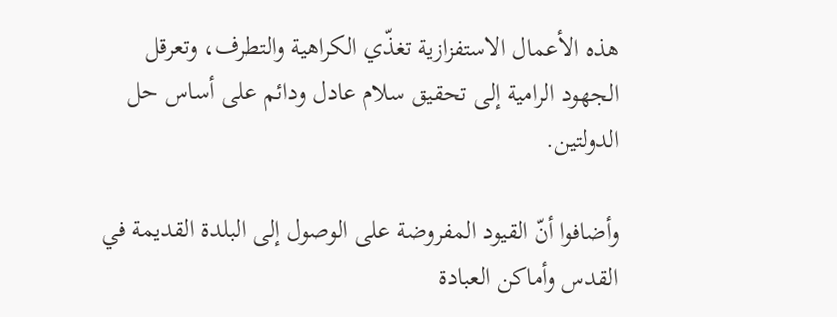هذه الأعمال الاستفزازية تغذّي الكراهية والتطرف، وتعرقل الجهود الرامية إلى تحقيق سلام عادل ودائم على أساس حل الدولتين.

وأضافوا أنّ القيود المفروضة على الوصول إلى البلدة القديمة في القدس وأماكن العبادة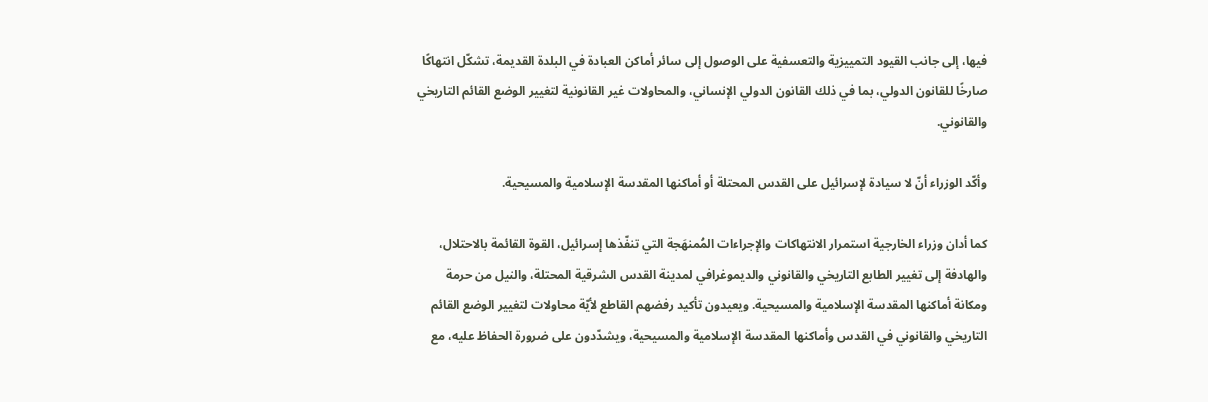فيها، إلى جانب القيود التمييزية والتعسفية على الوصول إلى سائر أماكن العبادة في البلدة القديمة، تشكّل انتهاكًا صارخًا للقانون الدولي، بما في ذلك القانون الدولي الإنساني، والمحاولات غير القانونية لتغيير الوضع القائم التاريخي والقانوني.

وأكّد الوزراء أنّ لا سيادة لإسرائيل على القدس المحتلة أو أماكنها المقدسة الإسلامية والمسيحية.

كما أدان وزراء الخارجية استمرار الانتهاكات والإجراءات المُمنهَجة التي تنفّذها إسرائيل، القوة القائمة بالاحتلال، والهادفة إلى تغيير الطابع التاريخي والقانوني والديموغرافي لمدينة القدس الشرقية المحتلة، والنيل من حرمة ومكانة أماكنها المقدسة الإسلامية والمسيحية. ويعيدون تأكيد رفضهم القاطع لأيّة محاولات لتغيير الوضع القائم التاريخي والقانوني في القدس وأماكنها المقدسة الإسلامية والمسيحية، ويشدّدون على ضرورة الحفاظ عليه، مع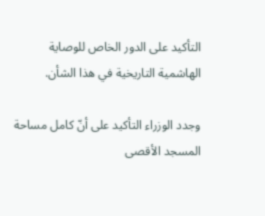التأكيد على الدور الخاص للوصاية الهاشمية التاريخية في هذا الشأن.

وجدد الوزراء التأكيد على أنّ كامل مساحة المسجد الأقصى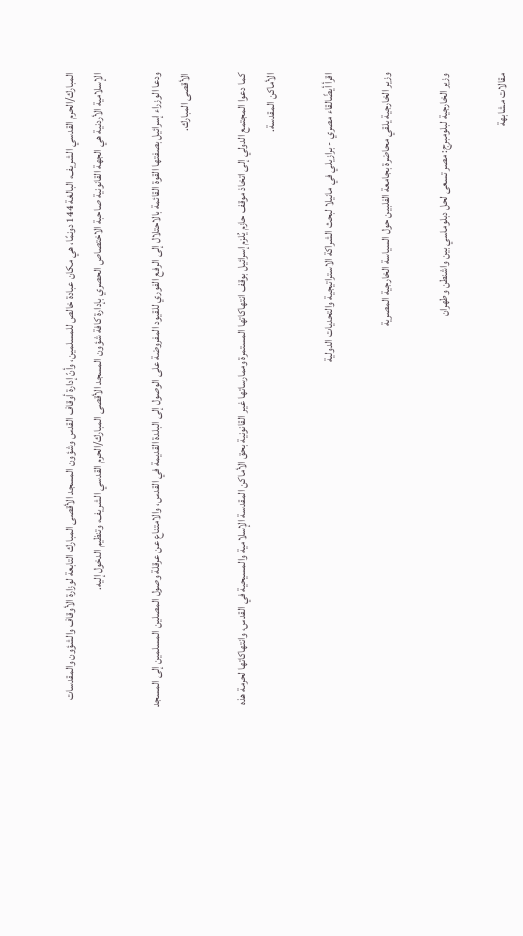المبارك/الحرم القدسي الشريف، البالغة 144 دونمًا، هي مكان عبادة خالص للمسلمين، وأنّ إدارة أوقاف القدس وشؤون المسجد الأقصى المبارك التابعة لوزارة الأوقاف والشؤون والمقدسات الإسلامية الأردنية هي الجهة القانونية صاحبة الاختصاص الحصري بإدارة كافة شؤون المسجد الأقصى المبارك/الحرم القدسي الشريف، وتنظيم الدخول إليه.

ودعا الوزراء إسرائيل بصفتها القوة القائمة بالاحتلال إلى الرفع الفوري للقيود المفروضة على الوصول إلى البلدة القديمة في القدس، والامتناع عن عرقلة وصول المصلين المسلمين إلى المسجد الأقصى المبارك.

كما دعوا المجتمع الدولي إلى اتخاذ موقف حازم يُلزم إسرائيل بوقف انتهاكاتها المستمرة وممارساتها غير القانونية بحق الأماكن المقدسة الإسلامية والمسيحية في القدس، وانتهاكاتها لحرمة هذه الأماكن المقدسة.

اقرأ أيضًالقاء مصري - برازيلي في مانيلا لبحث الشراكة الاستراتيجية والتحديات الدولية

وزير الخارجية يلقي محاضرة بجامعة الفلبين حول السياسة الخارجية المصرية

وزير الخارجية لبلومبرج: مصر تسعى لحل دبلوماسي بين واشنطن وطهران

مقالات مشابهة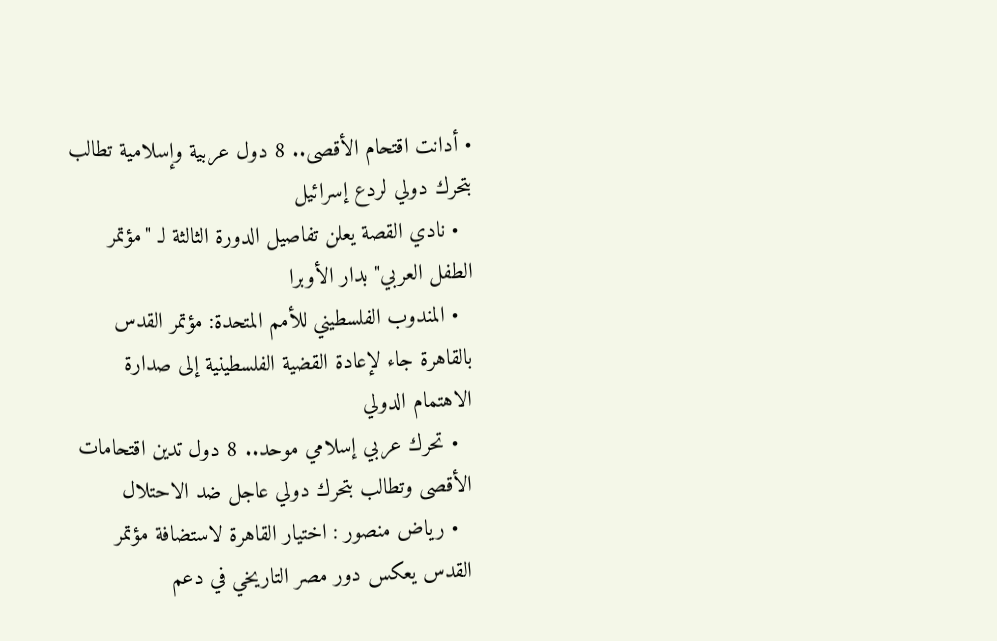• أدانت اقتحام الأقصى.. 8 دول عربية وإسلامية تطالب بتحرك دولي لردع إسرائيل
  • نادي القصة يعلن تفاصيل الدورة الثالثة لـ "مؤتمر الطفل العربي" بدار الأوبرا
  • المندوب الفلسطيني للأمم المتحدة: مؤتمر القدس بالقاهرة جاء لإعادة القضية الفلسطينية إلى صدارة الاهتمام الدولي
  • تحرك عربي إسلامي موحد.. 8 دول تدين اقتحامات الأقصى وتطالب بتحرك دولي عاجل ضد الاحتلال
  • رياض منصور : اختيار القاهرة لاستضافة مؤتمر القدس يعكس دور مصر التاريخي في دعم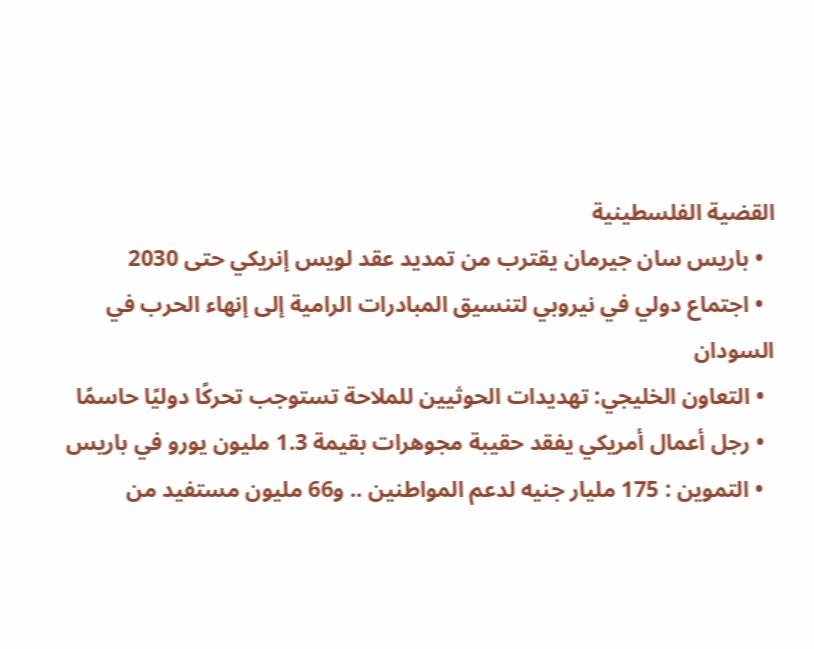القضية الفلسطينية
  • باريس سان جيرمان يقترب من تمديد عقد لويس إنريكي حتى 2030
  • اجتماع دولي في نيروبي لتنسيق المبادرات الرامية إلى إنهاء الحرب في السودان
  • التعاون الخليجي: تهديدات الحوثيين للملاحة تستوجب تحركًا دوليًا حاسمًا
  • رجل أعمال أمريكي يفقد حقيبة مجوهرات بقيمة 1.3 مليون يورو في باريس
  • التموين : 175 مليار جنيه لدعم المواطنين .. و66 مليون مستفيد من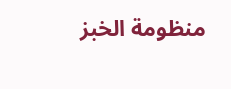منظومة الخبز